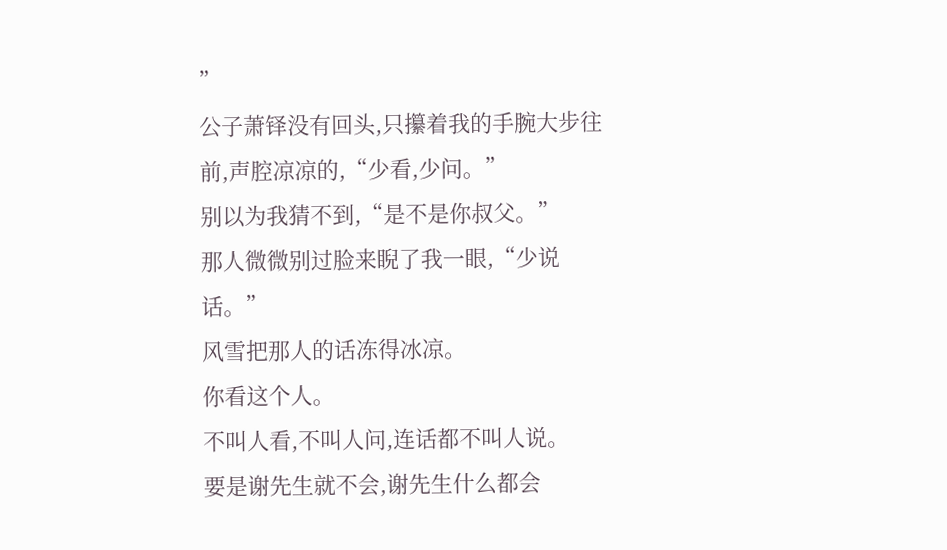”
公子萧铎没有回头,只攥着我的手腕大步往前,声腔凉凉的,“少看,少问。”
别以为我猜不到,“是不是你叔父。”
那人微微别过脸来睨了我一眼,“少说话。”
风雪把那人的话冻得冰凉。
你看这个人。
不叫人看,不叫人问,连话都不叫人说。
要是谢先生就不会,谢先生什么都会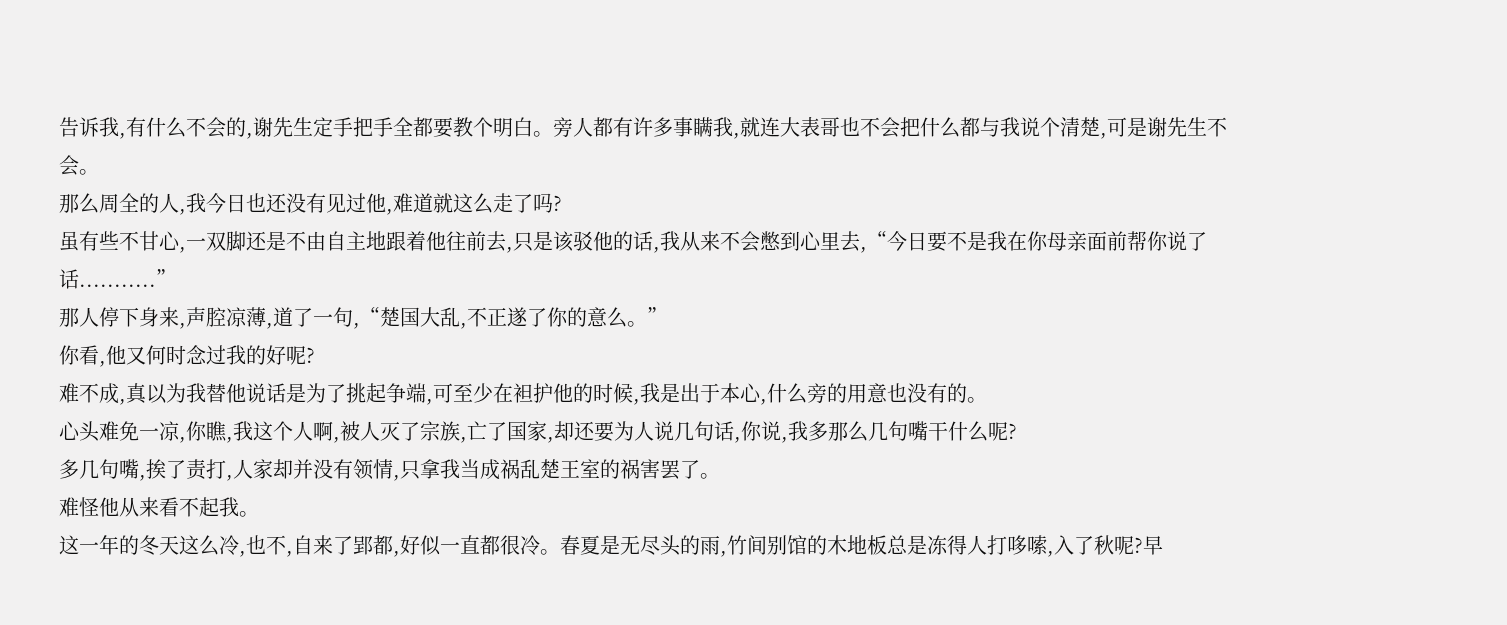告诉我,有什么不会的,谢先生定手把手全都要教个明白。旁人都有许多事瞒我,就连大表哥也不会把什么都与我说个清楚,可是谢先生不会。
那么周全的人,我今日也还没有见过他,难道就这么走了吗?
虽有些不甘心,一双脚还是不由自主地跟着他往前去,只是该驳他的话,我从来不会憋到心里去,“今日要不是我在你母亲面前帮你说了话...........”
那人停下身来,声腔凉薄,道了一句,“楚国大乱,不正遂了你的意么。”
你看,他又何时念过我的好呢?
难不成,真以为我替他说话是为了挑起争端,可至少在袒护他的时候,我是出于本心,什么旁的用意也没有的。
心头难免一凉,你瞧,我这个人啊,被人灭了宗族,亡了国家,却还要为人说几句话,你说,我多那么几句嘴干什么呢?
多几句嘴,挨了责打,人家却并没有领情,只拿我当成祸乱楚王室的祸害罢了。
难怪他从来看不起我。
这一年的冬天这么冷,也不,自来了郢都,好似一直都很冷。春夏是无尽头的雨,竹间别馆的木地板总是冻得人打哆嗦,入了秋呢?早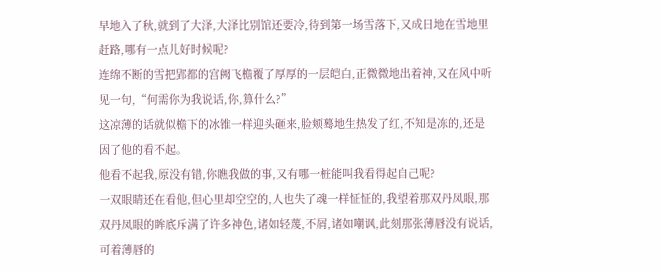早地入了秋,就到了大泽,大泽比别馆还要冷,待到第一场雪落下,又成日地在雪地里赶路,哪有一点儿好时候呢?
连绵不断的雪把郢都的宫阙飞檐覆了厚厚的一层皑白,正微微地出着神,又在风中听见一句,“何需你为我说话,你,算什么?”
这凉薄的话就似檐下的冰锥一样迎头砸来,脸颊蓦地生热发了红,不知是冻的,还是因了他的看不起。
他看不起我,原没有错,你瞧我做的事,又有哪一桩能叫我看得起自己呢?
一双眼睛还在看他,但心里却空空的,人也失了魂一样怔怔的,我望着那双丹凤眼,那双丹凤眼的眸底斥满了许多神色,诸如轻蔑,不屑,诸如嘲讽,此刻那张薄唇没有说话,可着薄唇的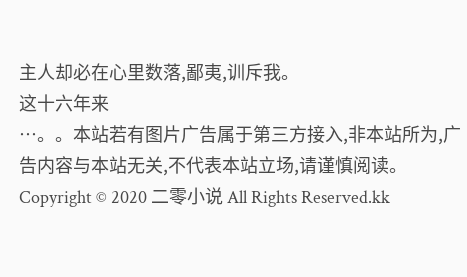主人却必在心里数落,鄙夷,训斥我。
这十六年来
…。。本站若有图片广告属于第三方接入,非本站所为,广告内容与本站无关,不代表本站立场,请谨慎阅读。
Copyright © 2020 二零小说 All Rights Reserved.kk